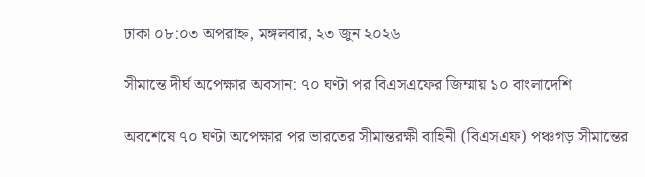ঢাকা ০৮:০৩ অপরাহ্ন, মঙ্গলবার, ২৩ জুন ২০২৬

সীমান্তে দীর্ঘ অপেক্ষার অবসান: ৭০ ঘণ্টা পর বিএসএফের জিম্মায় ১০ বাংলাদেশি

অবশেষে ৭০ ঘণ্টা অপেক্ষার পর ভারতের সীমান্তরক্ষী বাহিনী (বিএসএফ) পঞ্চগড় সীমান্তের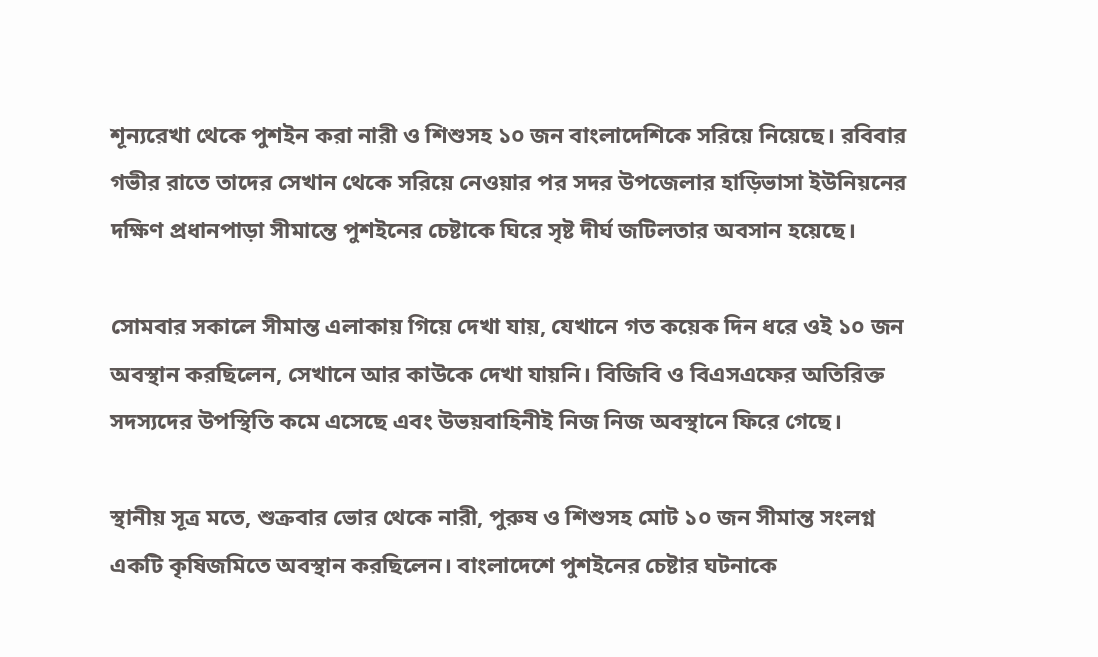শূন্যরেখা থেকে পুশইন করা নারী ও শিশুসহ ১০ জন বাংলাদেশিকে সরিয়ে নিয়েছে। রবিবার গভীর রাতে তাদের সেখান থেকে সরিয়ে নেওয়ার পর সদর উপজেলার হাড়িভাসা ইউনিয়নের দক্ষিণ প্রধানপাড়া সীমান্তে পুশইনের চেষ্টাকে ঘিরে সৃষ্ট দীর্ঘ জটিলতার অবসান হয়েছে।

সোমবার সকালে সীমান্ত এলাকায় গিয়ে দেখা যায়, যেখানে গত কয়েক দিন ধরে ওই ১০ জন অবস্থান করছিলেন, সেখানে আর কাউকে দেখা যায়নি। বিজিবি ও বিএসএফের অতিরিক্ত সদস্যদের উপস্থিতি কমে এসেছে এবং উভয়বাহিনীই নিজ নিজ অবস্থানে ফিরে গেছে।

স্থানীয় সূত্র মতে, শুক্রবার ভোর থেকে নারী, পুরুষ ও শিশুসহ মোট ১০ জন সীমান্ত সংলগ্ন একটি কৃষিজমিতে অবস্থান করছিলেন। বাংলাদেশে পুশইনের চেষ্টার ঘটনাকে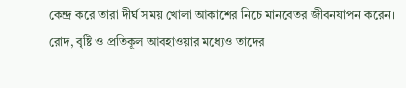কেন্দ্র করে তারা দীর্ঘ সময় খোলা আকাশের নিচে মানবেতর জীবনযাপন করেন। রোদ, বৃষ্টি ও প্রতিকূল আবহাওয়ার মধ্যেও তাদের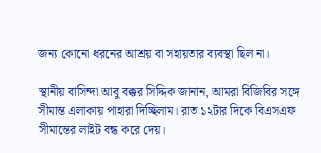জন্য কোনো ধরনের আশ্রয় বা সহায়তার ব্যবস্থা ছিল না।

স্থানীয় বাসিন্দা আবু বক্কর সিদ্দিক জানান, আমরা বিজিবির সঙ্গে সীমান্ত এলাকায় পাহারা দিচ্ছিলাম। রাত ১২টার দিকে বিএসএফ সীমান্তের লাইট বন্ধ করে দেয়।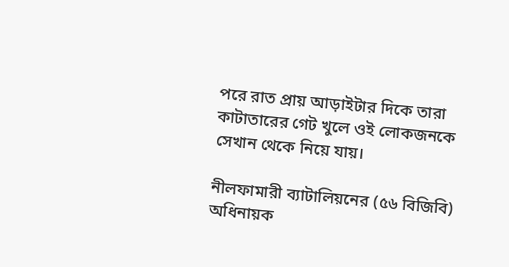পরে রাত প্রায় আড়াইটার দিকে তারা কাটাতারের গেট খুলে ওই লোকজনকে সেখান থেকে নিয়ে যায়।

নীলফামারী ব্যাটালিয়নের (৫৬ বিজিবি) অধিনায়ক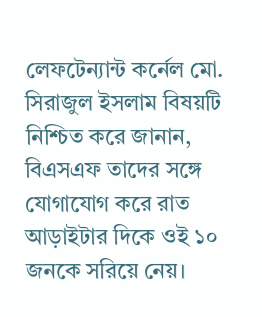লেফটেন্যান্ট কর্নেল মো. সিরাজুল ইসলাম বিষয়টি নিশ্চিত করে জানান, বিএসএফ তাদের সঙ্গে যোগাযোগ করে রাত আড়াইটার দিকে ওই ১০ জনকে সরিয়ে নেয়।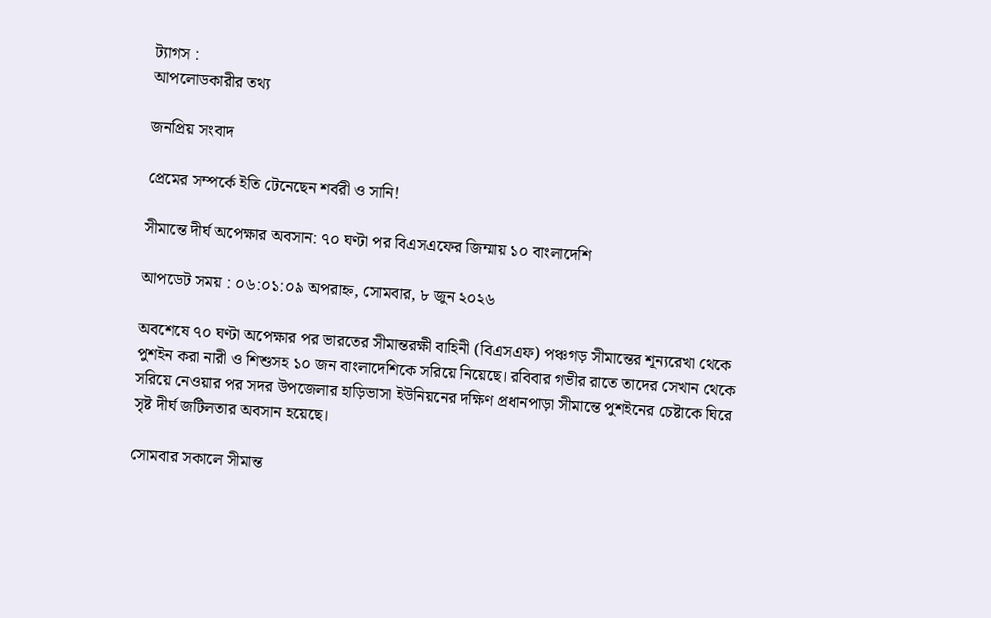ট্যাগস :
আপলোডকারীর তথ্য

জনপ্রিয় সংবাদ

প্রেমের সম্পর্কে ইতি টেনেছেন শর্বরী ও সানি!

সীমান্তে দীর্ঘ অপেক্ষার অবসান: ৭০ ঘণ্টা পর বিএসএফের জিম্মায় ১০ বাংলাদেশি

আপডেট সময় : ০৬:০১:০৯ অপরাহ্ন, সোমবার, ৮ জুন ২০২৬

অবশেষে ৭০ ঘণ্টা অপেক্ষার পর ভারতের সীমান্তরক্ষী বাহিনী (বিএসএফ) পঞ্চগড় সীমান্তের শূন্যরেখা থেকে পুশইন করা নারী ও শিশুসহ ১০ জন বাংলাদেশিকে সরিয়ে নিয়েছে। রবিবার গভীর রাতে তাদের সেখান থেকে সরিয়ে নেওয়ার পর সদর উপজেলার হাড়িভাসা ইউনিয়নের দক্ষিণ প্রধানপাড়া সীমান্তে পুশইনের চেষ্টাকে ঘিরে সৃষ্ট দীর্ঘ জটিলতার অবসান হয়েছে।

সোমবার সকালে সীমান্ত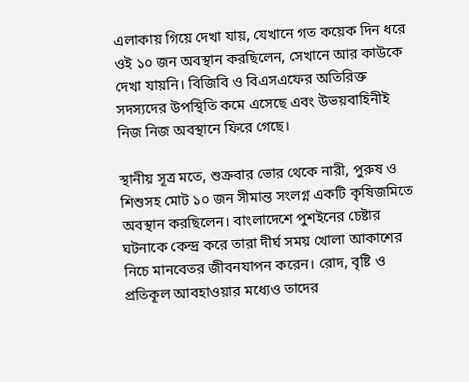এলাকায় গিয়ে দেখা যায়, যেখানে গত কয়েক দিন ধরে ওই ১০ জন অবস্থান করছিলেন, সেখানে আর কাউকে দেখা যায়নি। বিজিবি ও বিএসএফের অতিরিক্ত সদস্যদের উপস্থিতি কমে এসেছে এবং উভয়বাহিনীই নিজ নিজ অবস্থানে ফিরে গেছে।

স্থানীয় সূত্র মতে, শুক্রবার ভোর থেকে নারী, পুরুষ ও শিশুসহ মোট ১০ জন সীমান্ত সংলগ্ন একটি কৃষিজমিতে অবস্থান করছিলেন। বাংলাদেশে পুশইনের চেষ্টার ঘটনাকে কেন্দ্র করে তারা দীর্ঘ সময় খোলা আকাশের নিচে মানবেতর জীবনযাপন করেন। রোদ, বৃষ্টি ও প্রতিকূল আবহাওয়ার মধ্যেও তাদের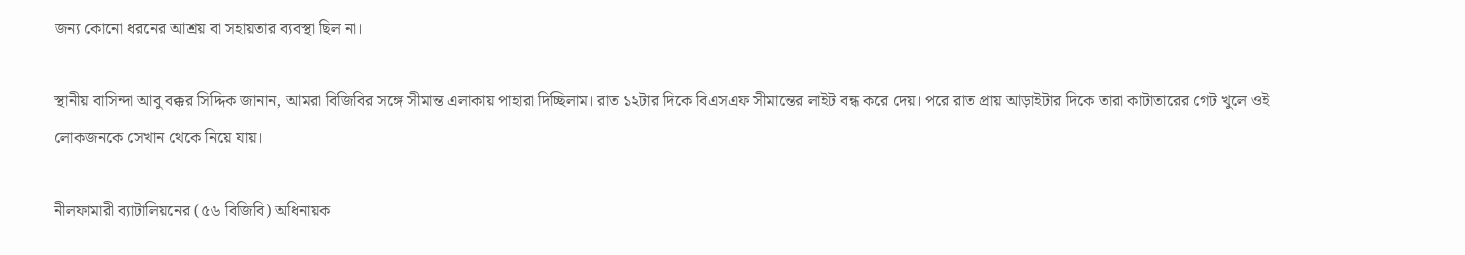জন্য কোনো ধরনের আশ্রয় বা সহায়তার ব্যবস্থা ছিল না।

স্থানীয় বাসিন্দা আবু বক্কর সিদ্দিক জানান, আমরা বিজিবির সঙ্গে সীমান্ত এলাকায় পাহারা দিচ্ছিলাম। রাত ১২টার দিকে বিএসএফ সীমান্তের লাইট বন্ধ করে দেয়। পরে রাত প্রায় আড়াইটার দিকে তারা কাটাতারের গেট খুলে ওই লোকজনকে সেখান থেকে নিয়ে যায়।

নীলফামারী ব্যাটালিয়নের (৫৬ বিজিবি) অধিনায়ক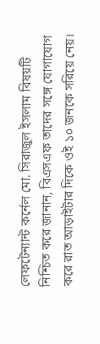লেফটেন্যান্ট কর্নেল মো. সিরাজুল ইসলাম বিষয়টি নিশ্চিত করে জানান, বিএসএফ তাদের সঙ্গে যোগাযোগ করে রাত আড়াইটার দিকে ওই ১০ জনকে সরিয়ে নেয়।